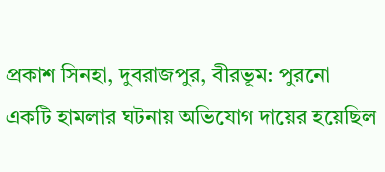প্রকাশ সিনহা, দুবরাজপুর, বীরভূম: পুরনো একটি হামলার ঘটনায় অভিযোগ দায়ের হয়েছিল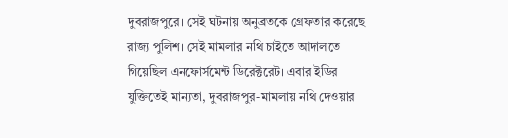দুবরাজপুরে। সেই ঘটনায় অনুব্রতকে গ্রেফতার করেছে রাজ্য পুলিশ। সেই মামলার নথি চাইতে আদালতে গিয়েছিল এনফোর্সমেন্ট ডিরেক্টরেট। এবার ইডির যুক্তিতেই মান্যতা, দুবরাজপুর-মামলায় নথি দেওয়ার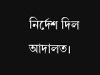নির্দেশ দিল আদালত।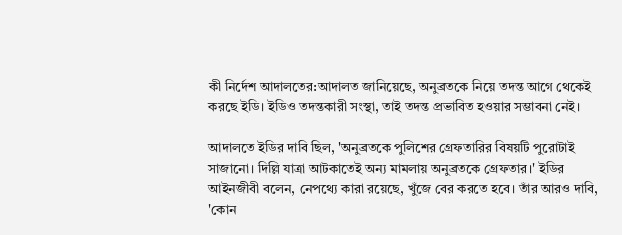কী নির্দেশ আদালতের:আদালত জানিয়েছে, অনুব্রতকে নিয়ে তদন্ত আগে থেকেই করছে ইডি। ইডিও তদন্তকারী সংস্থা, তাই তদন্ত প্রভাবিত হওয়ার সম্ভাবনা নেই।

আদালতে ইডির দাবি ছিল, 'অনুব্রতকে পুলিশের গ্রেফতারির বিষয়টি পুরোটাই সাজানো। দিল্লি যাত্রা আটকাতেই অন্য মামলায় অনুব্রতকে গ্রেফতার।' ইডির আইনজীবী বলেন, নেপথ্যে কারা রয়েছে, খুঁজে বের করতে হবে। তাঁর আরও দাবি, 'কোন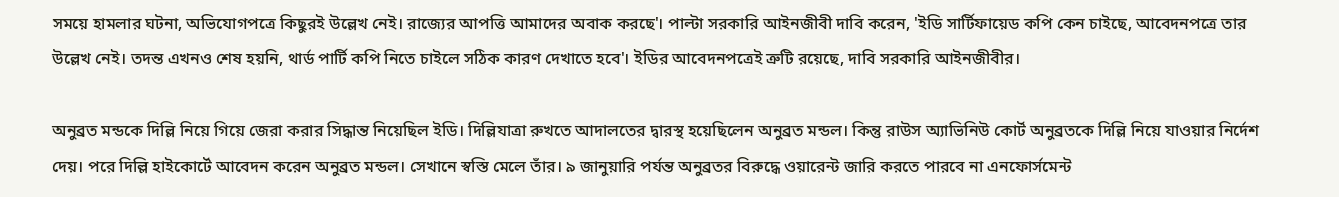সময়ে হামলার ঘটনা, অভিযোগপত্রে কিছুরই উল্লেখ নেই। রাজ্যের আপত্তি আমাদের অবাক করছে'। পাল্টা সরকারি আইনজীবী দাবি করেন, 'ইডি সার্টিফায়েড কপি কেন চাইছে, আবেদনপত্রে তার উল্লেখ নেই। তদন্ত এখনও শেষ হয়নি, থার্ড পার্টি কপি নিতে চাইলে সঠিক কারণ দেখাতে হবে'। ইডির আবেদনপত্রেই ত্রুটি রয়েছে, দাবি সরকারি আইনজীবীর।

অনুব্রত মন্ডকে দিল্লি নিয়ে গিয়ে জেরা করার সিদ্ধান্ত নিয়েছিল ইডি। দিল্লিযাত্রা রুখতে আদালতের দ্বারস্থ হয়েছিলেন অনুব্রত মন্ডল। কিন্তু রাউস অ্যাভিনিউ কোর্ট অনুব্রতকে দিল্লি নিয়ে যাওয়ার নির্দেশ দেয়। পরে দিল্লি হাইকোর্টে আবেদন করেন অনুব্রত মন্ডল। সেখানে স্বস্তি মেলে তাঁর। ৯ জানুয়ারি পর্যন্ত অনুব্রতর বিরুদ্ধে ওয়ারেন্ট জারি করতে পারবে না এনফোর্সমেন্ট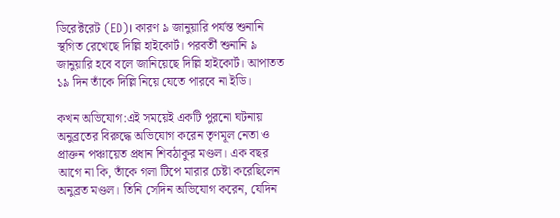ডিরেক্টরেট (ED)। কারণ ৯ জানুয়ারি পর্যন্ত শুনানি স্থগিত রেখেছে দিল্লি হাইকোর্ট। পরবর্তী শুনানি ৯ জানুয়ারি হবে বলে জানিয়েছে দিল্লি হাইকোর্ট। আপাতত ১৯ দিন তাঁকে দিল্লি নিয়ে যেতে পারবে না ইডি।

কখন অভিযোগ:এই সময়েই একটি পুরনো ঘটনায় অনুব্রতের বিরুদ্ধে অভিযোগ করেন তৃণমূল নেতা ও প্রাক্তন পঞ্চায়েত প্রধান শিবঠাকুর মণ্ডল। এক বছর আগে না কি, তাঁকে গলা টিপে মারার চেষ্টা করেছিলেন অনুব্রত মণ্ডল। তিনি সেদিন অভিযোগ করেন, যেদিন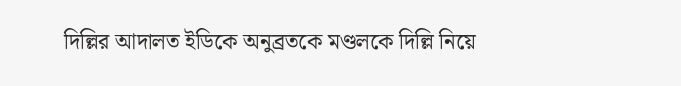দিল্লির আদালত ইডিকে অনুব্রতকে মণ্ডলকে দিল্লি নিয়ে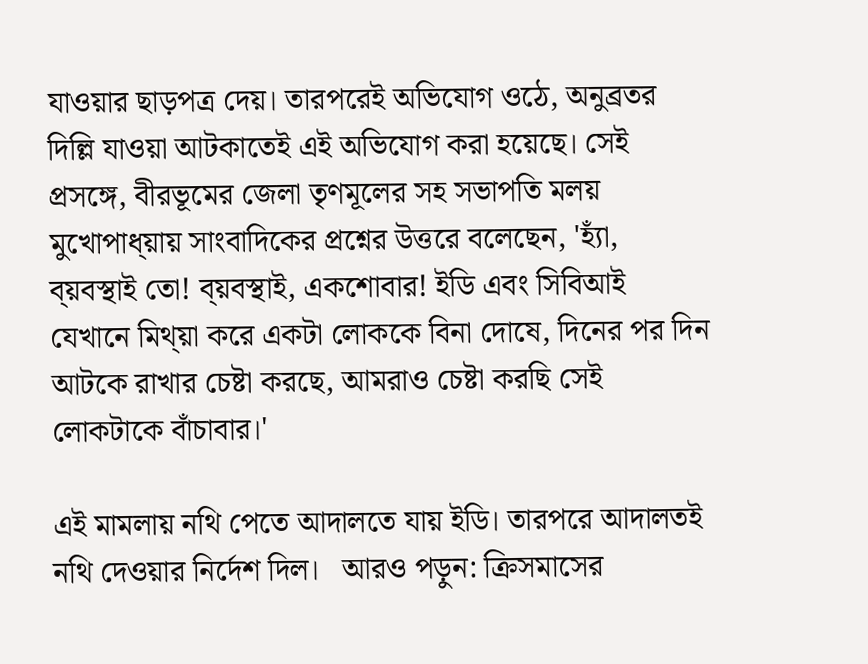যাওয়ার ছাড়পত্র দেয়। তারপরেই অভিযোগ ওঠে, অনুব্রতর দিল্লি যাওয়া আটকাতেই এই অভিযোগ করা হয়েছে। সেই প্রসঙ্গে, বীরভূমের জেলা তৃণমূলের সহ সভাপতি মলয় মুখোপাধ্য়ায় সাংবাদিকের প্রশ্নের উত্তরে বলেছেন, 'হ্যাঁ, ব্য়বস্থাই তো! ব্য়বস্থাই, একশোবার! ইডি এবং সিবিআই যেখানে মিথ্য়া করে একটা লোককে বিনা দোষে, দিনের পর দিন আটকে রাখার চেষ্টা করছে, আমরাও চেষ্টা করছি সেই লোকটাকে বাঁচাবার।'

এই মামলায় নথি পেতে আদালতে যায় ইডি। তারপরে আদালতই নথি দেওয়ার নির্দেশ দিল।   আরও পড়ুন: ক্রিসমাসের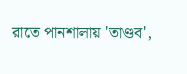রাতে পানশালায় 'তাণ্ডব',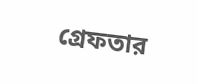গ্রেফতার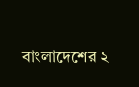বাংলাদেশের ২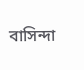বাসিন্দা